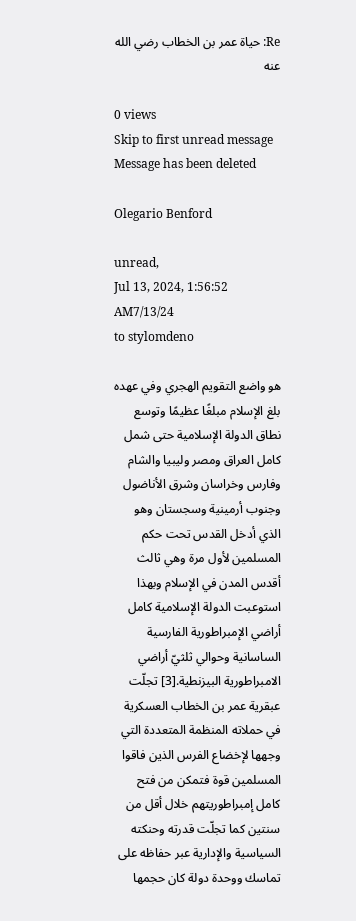Re: حياة عمر بن الخطاب رضي الله عنه

0 views
Skip to first unread message
Message has been deleted

Olegario Benford

unread,
Jul 13, 2024, 1:56:52 AM7/13/24
to stylomdeno

هو واضع التقويم الهجري وفي عهده بلغ الإسلام مبلغًا عظيمًا وتوسع نطاق الدولة الإسلامية حتى شمل كامل العراق ومصر وليبيا والشام وفارس وخراسان وشرق الأناضول وجنوب أرمينية وسجستان وهو الذي أدخل القدس تحت حكم المسلمين لأول مرة وهي ثالث أقدس المدن في الإسلام وبهذا استوعبت الدولة الإسلامية كامل أراضي الإمبراطورية الفارسية الساسانية وحوالي ثلثيّ أراضي الامبراطورية البيزنطية.[3] تجلّت عبقرية عمر بن الخطاب العسكرية في حملاته المنظمة المتعددة التي وجهها لإخضاع الفرس الذين فاقوا المسلمين قوة فتمكن من فتح كامل إمبراطوريتهم خلال أقل من سنتين كما تجلّت قدرته وحنكته السياسية والإدارية عبر حفاظه على تماسك ووحدة دولة كان حجمها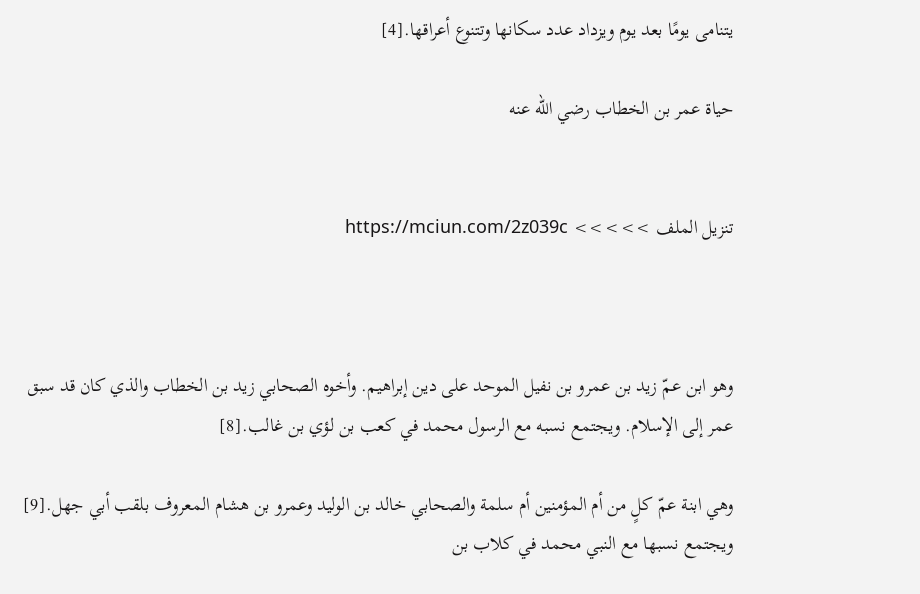يتنامى يومًا بعد يوم ويزداد عدد سكانها وتتنوع أعراقها.[4]

حياة عمر بن الخطاب رضي الله عنه


تنزيل الملف >>>>> https://mciun.com/2z039c



وهو ابن عمّ زيد بن عمرو بن نفيل الموحد على دين إبراهيم. وأخوه الصحابي زيد بن الخطاب والذي كان قد سبق عمر إلى الإسلام. ويجتمع نسبه مع الرسول محمد في كعب بن لؤي بن غالب.[8]

وهي ابنة عمّ كلٍ من أم المؤمنين أم سلمة والصحابي خالد بن الوليد وعمرو بن هشام المعروف بلقب أبي جهل.[9] ويجتمع نسبها مع النبي محمد في كلاب بن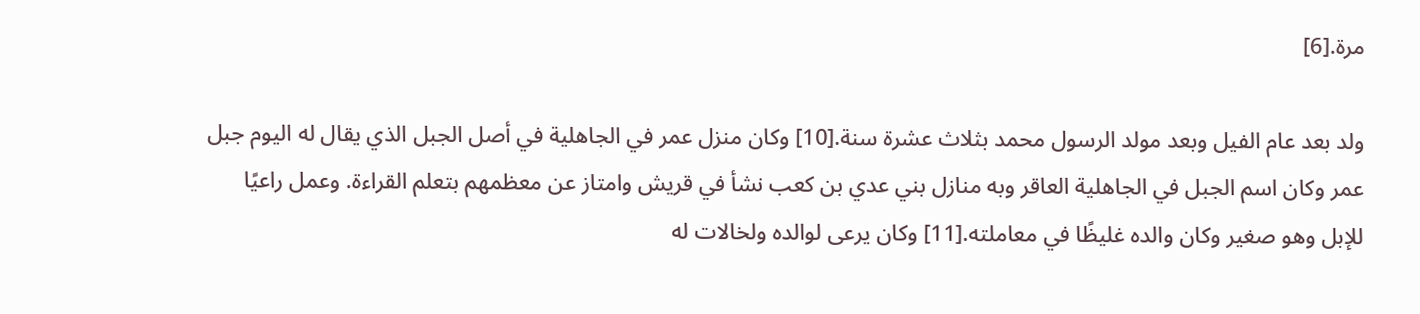مرة.[6]

ولد بعد عام الفيل وبعد مولد الرسول محمد بثلاث عشرة سنة.[10] وكان منزل عمر في الجاهلية في أصل الجبل الذي يقال له اليوم جبل عمر وكان اسم الجبل في الجاهلية العاقر وبه منازل بني عدي بن كعب نشأ في قريش وامتاز عن معظمهم بتعلم القراءة. وعمل راعيًا للإبل وهو صغير وكان والده غليظًا في معاملته.[11] وكان يرعى لوالده ولخالات له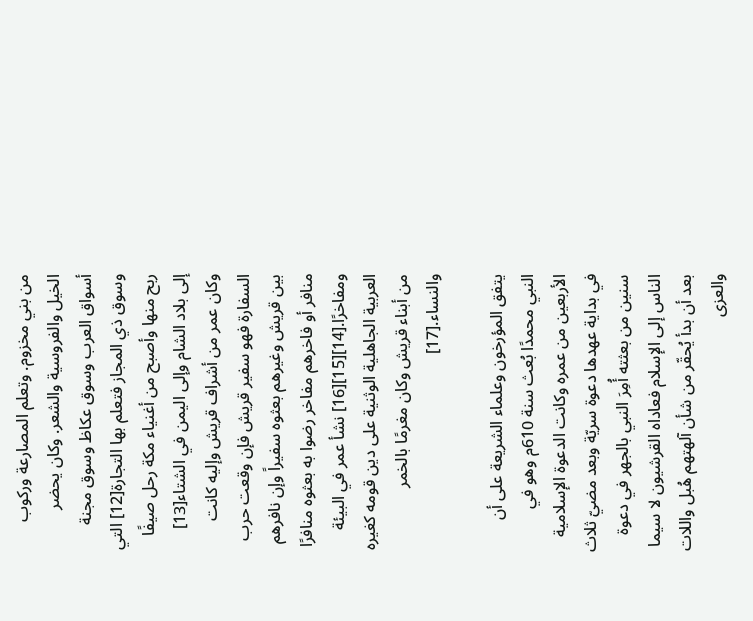من بني مخزوم. وتعلم المصارعة وركوب الخيل والفروسية والشعر. وكان يحضر أسواق العرب وسوق عكاظ وسوق مجنة وسوق ذي المجاز فتعلم بها التجارة[12] التي ربح منها وأصبح من أغنياء مكة رحل صيفًا إلى بلاد الشام وإلى اليمن في الشتاء[13] وكان عمر من أشراف قريش وإليه كانت السفارة فهو سفير قريش فإن وقعت حرب بين قريش وغيرهم بعثوه سفيراً وإن نافرهم منافر أو فاخرهم مفاخر رضوا به بعثوه منافرًا ومفاخرًا.[14][15][16] نشأ عمر في البيئة العربية الجاهلية الوثنية على دين قومه كغيره من أبناء قريش وكان مغرمًا بالخمر والنساء.[17]

يتفق المؤرخون وعلماء الشريعة على أن النبي محمدًا بُعث سنة 610م وهو في الأربعين من عمره وكانت الدعوة الإسلامية في بداية عهدها دعوة سريّة وبعد مضيّ ثلاث سنين من بعثته أُمِرَ النبي بالجهر في دعوة الناس إلى الإسلام فعاداه القرشيون لا سيما بعد أن بدأ يُحقّر من شأن آلهتهم هُبل واللات والعزى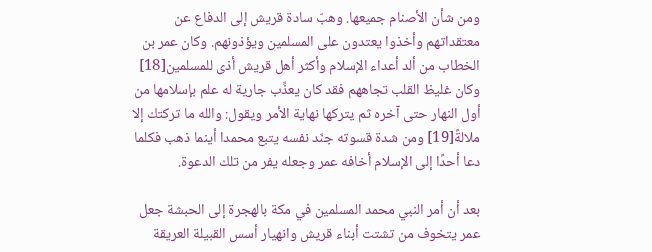ومن شأن الأصنام جميعها. وهبّ سادة قريش إلى الدفاع عن معتقداتهم وأخذوا يعتدون على المسلمين ويؤذونهم. وكان عمر بن الخطاب من ألد أعداء الإسلام وأكثر أهل قريش أذى للمسلمين[18] وكان غليظ القلب تجاههم فقد كان يعذِّب جارية له علم بإسلامها من أول النهار حتى آخره ثم يتركها نهاية الأمر ويقول: والله ما تركتك إلا ملالةً[19] ومن شدة قسوته جنّد نفسه يتبع محمدا أينما ذهب فكلما دعا أحدًا إلى الإسلام أخافه عمر وجعله يفر من تلك الدعوة.

بعد أن أمر النبي محمد المسلمين في مكة بالهجرة إلى الحبشة جعل عمر يتخوف من تشتت أبناء قريش وانهيار أسس القبيلة العريقة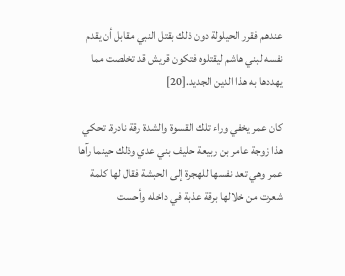عندهم فقرر الحيلولة دون ذلك بقتل النبي مقابل أن يقدم نفسه لبني هاشم ليقتلوه فتكون قريش قد تخلصت مما يهددها به هذا الدين الجديد.[20]

كان عمر يخفي وراء تلك القسوة والشدة رقة نادرة. تحكي هذا زوجة عامر بن ربيعة حليف بني عدي وذلك حينما رآها عمر وهي تعد نفسها للهجرة إلى الحبشة فقال لها كلمة شعرت من خلالها برقة عذبة في داخله وأحست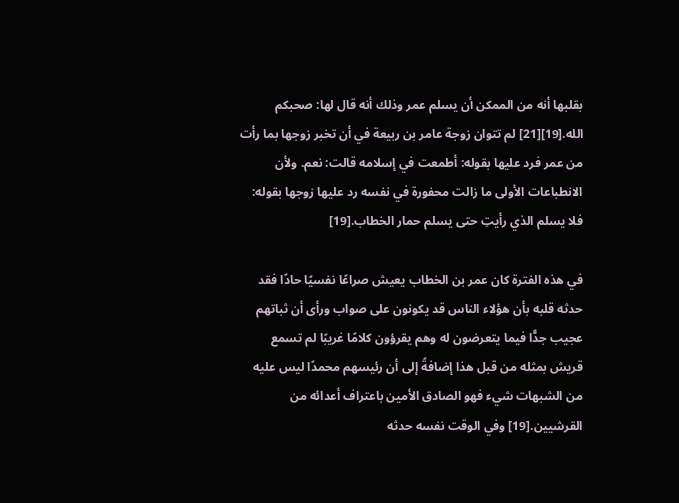بقلبها أنه من الممكن أن يسلم عمر وذلك أنه قال لها: صحبكم الله.[19][21] لم تتوان زوجة عامر بن ربيعة في أن تخبر زوجها بما رأت من عمر فرد عليها بقوله: أطمعت في إسلامه قالت: نعم. ولأن الانطباعات الأولى ما زالت محفورة في نفسه رد عليها زوجها بقوله: فلا يسلم الذي رأيتِ حتى يسلم حمار الخطاب.[19]

في هذه الفترة كان عمر بن الخطاب يعيش صراعًا نفسيًا حادًا فقد حدثه قلبه بأن هؤلاء الناس قد يكونون على صواب ورأى أن ثباتهم عجيب جدًّا فيما يتعرضون له وهم يقرؤون كلامًا غريبًا لم تسمع قريش بمثله من قبل هذا إضافةً إلى أن رئيسهم محمدًا ليس عليه من الشبهات شيء فهو الصادق الأمين باعتراف أعدائه من القرشيين.[19] وفي الوقت نفسه حدثه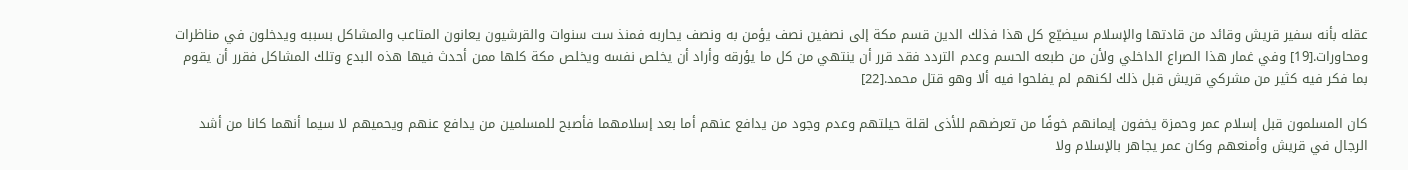عقله بأنه سفير قريش وقائد من قادتها والإسلام سيضيّع كل هذا فذلك الدين قسم مكة إلى نصفين نصف يؤمن به ونصف يحاربه فمنذ ست سنوات والقرشيون يعانون المتاعب والمشاكل بسببه ويدخلون في مناظرات ومحاورات.[19] وفي غمار هذا الصراع الداخلي ولأن من طبعه الحسم وعدم التردد فقد قرر أن ينتهي من كل ما يؤرقه وأراد أن يخلص نفسه ويخلص مكة كلها ممن أحدث فيها هذه البدع وتلك المشاكل فقرر أن يقوم بما فكر فيه كثير من مشركي قريش قبل ذلك لكنهم لم يفلحوا فيه ألا وهو قتل محمد.[22]

كان المسلمون قبل إسلام عمر وحمزة يخفون إيمانهم خوفًا من تعرضهم للأذى لقلة حيلتهم وعدم وجود من يدافع عنهم أما بعد إسلامهما فأصبح للمسلمين من يدافع عنهم ويحميهم لا سيما أنهما كانا من أشد الرجال في قريش وأمنعهم وكان عمر يجاهر بالإسلام ولا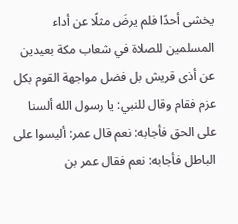يخشى أحدًا فلم يرضَ مثلًا عن أداء المسلمين للصلاة في شعاب مكة بعيدين عن أذى قريش بل فضل مواجهة القوم بكل عزم فقام وقال للنبي: يا رسول الله ألسنا على الحق فأجابه: نعم قال عمر: أليسوا على الباطل فأجابه: نعم فقال عمر بن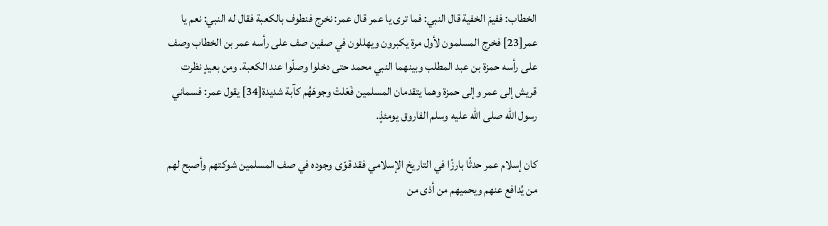الخطاب: ففيمَ الخفية قال النبي: فما ترى يا عمر قال عمر: نخرج فنطوف بالكعبة فقال له النبي: نعم يا عمر[23] فخرج المسلمون لأول مرة يكبرون ويهللون في صفين صف على رأسه عمر بن الخطاب وصف على رأسه حمزة بن عبد المطلب وبينهما النبي محمد حتى دخلوا وصلّوا عند الكعبة. ومن بعيدٍ نظرت قريش إلى عمر وإلى حمزة وهما يتقدمان المسلمين فَعَلتْ وجوهَهُم كآبة شديدة[34] يقول عمر: فسماني رسول الله صلى الله عليه وسلم الفاروق يومئذٍ.

كان إسلام عمر حدثًا بارزًا في التاريخ الإسلامي فقد قوّى وجوده في صف المسلمين شوكتهم وأصبح لهم من يُدافع عنهم ويحميهم من أذى من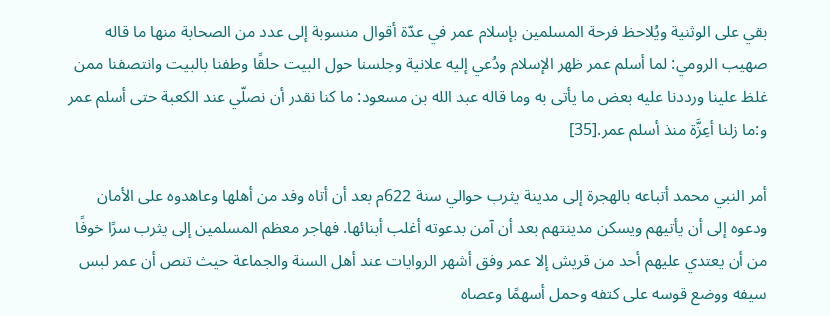بقي على الوثنية ويُلاحظ فرحة المسلمين بإسلام عمر في عدّة أقوال منسوبة إلى عدد من الصحابة منها ما قاله صهيب الرومي: لما أسلم عمر ظهر الإسلام ودُعي إليه علانية وجلسنا حول البيت حلقًا وطفنا بالبيت وانتصفنا ممن غلظ علينا ورددنا عليه بعض ما يأتى به وما قاله عبد الله بن مسعود: ما كنا نقدر أن نصلّي عند الكعبة حتى أسلم عمر و:ما زلنا أعِزَّة منذ أسلم عمر.[35]

أمر النبي محمد أتباعه بالهجرة إلى مدينة يثرب حوالي سنة 622م بعد أن أتاه وفد من أهلها وعاهدوه على الأمان ودعوه إلى أن يأتيهم ويسكن مدينتهم بعد أن آمن بدعوته أغلب أبنائها. فهاجر معظم المسلمين إلى يثرب سرًا خوفًا من أن يعتدي عليهم أحد من قريش إلا عمر وفق أشهر الروايات عند أهل السنة والجماعة حيث تنص أن عمر لبس سيفه ووضع قوسه على كتفه وحمل أسهمًا وعصاه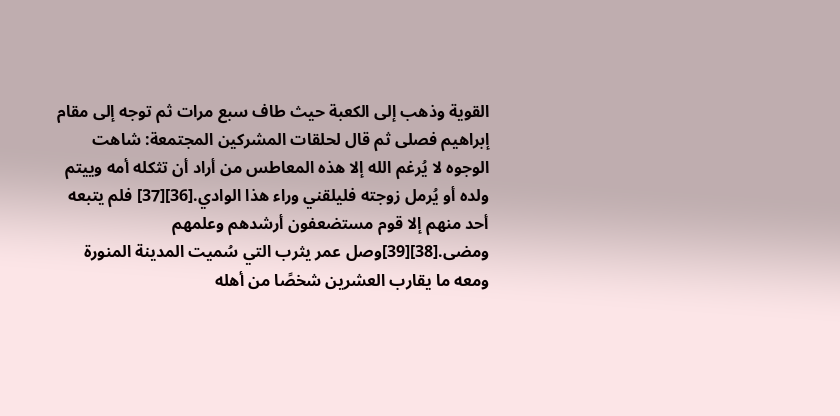القوية وذهب إلى الكعبة حيث طاف سبع مرات ثم توجه إلى مقام إبراهيم فصلى ثم قال لحلقات المشركين المجتمعة: شاهت الوجوه لا يُرغم الله إلا هذه المعاطس من أراد أن تثكله أمه وييتم ولده أو يُرمل زوجته فليلقني وراء هذا الوادي.[36][37] فلم يتبعه أحد منهم إلا قوم مستضعفون أرشدهم وعلمهم ومضى.[38][39]وصل عمر يثرب التي سُميت المدينة المنورة ومعه ما يقارب العشرين شخصًا من أهله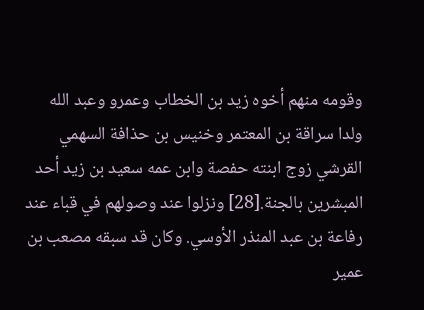وقومه منهم أخوه زيد بن الخطاب وعمرو وعبد الله ولدا سراقة بن المعتمر وخنيس بن حذافة السهمي القرشي زوج ابنته حفصة وابن عمه سعيد بن زيد أحد المبشرين بالجنة.[28] ونزلوا عند وصولهم في قباء عند رفاعة بن عبد المنذر الأوسي. وكان قد سبقه مصعب بن عمير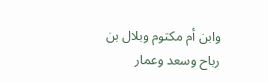وابن أم مكتوم وبلال بن رباح وسعد وعمار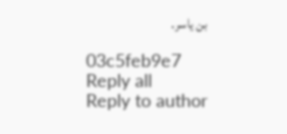بن ياسر.

03c5feb9e7
Reply all
Reply to author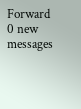Forward
0 new messages